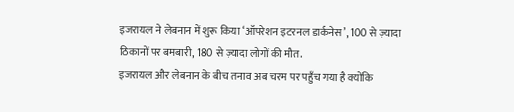इजरायल ने लेबनान में शुरू किया ‘ऑपरेशन इटरनल डार्कनेस’, 100 से ज़्यादा ठिकानों पर बमबारी, 180 से ज़्यादा लोगों की मौत.
इजरायल और लेबनान के बीच तनाव अब चरम पर पहुँच गया है क्योंकि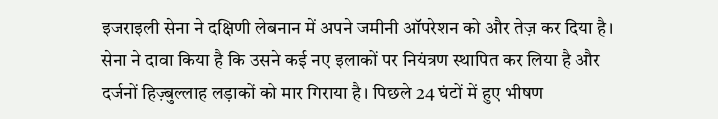इजराइली सेना ने दक्षिणी लेबनान में अपने जमीनी ऑपरेशन को और तेज़ कर दिया है। सेना ने दावा किया है कि उसने कई नए इलाकों पर नियंत्रण स्थापित कर लिया है और दर्जनों हिज़्बुल्लाह लड़ाकों को मार गिराया है। पिछले 24 घंटों में हुए भीषण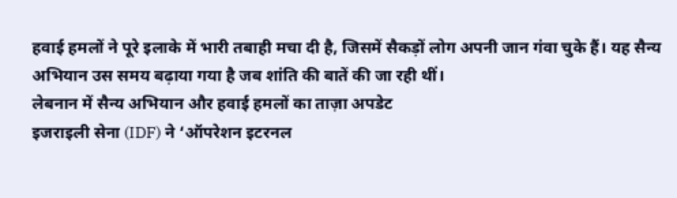हवाई हमलों ने पूरे इलाके में भारी तबाही मचा दी है, जिसमें सैकड़ों लोग अपनी जान गंवा चुके हैं। यह सैन्य अभियान उस समय बढ़ाया गया है जब शांति की बातें की जा रही थीं।
लेबनान में सैन्य अभियान और हवाई हमलों का ताज़ा अपडेट
इजराइली सेना (IDF) ने ‘ऑपरेशन इटरनल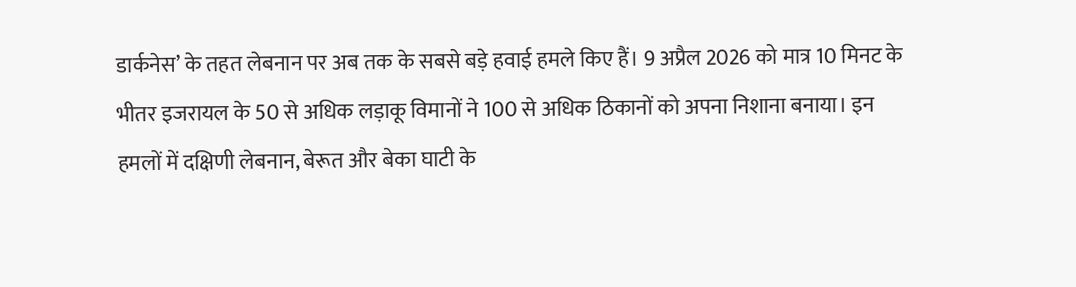डार्कनेस’ के तहत लेबनान पर अब तक के सबसे बड़े हवाई हमले किए हैं। 9 अप्रैल 2026 को मात्र 10 मिनट के भीतर इजरायल के 50 से अधिक लड़ाकू विमानों ने 100 से अधिक ठिकानों को अपना निशाना बनाया। इन हमलों में दक्षिणी लेबनान, बेरूत और बेका घाटी के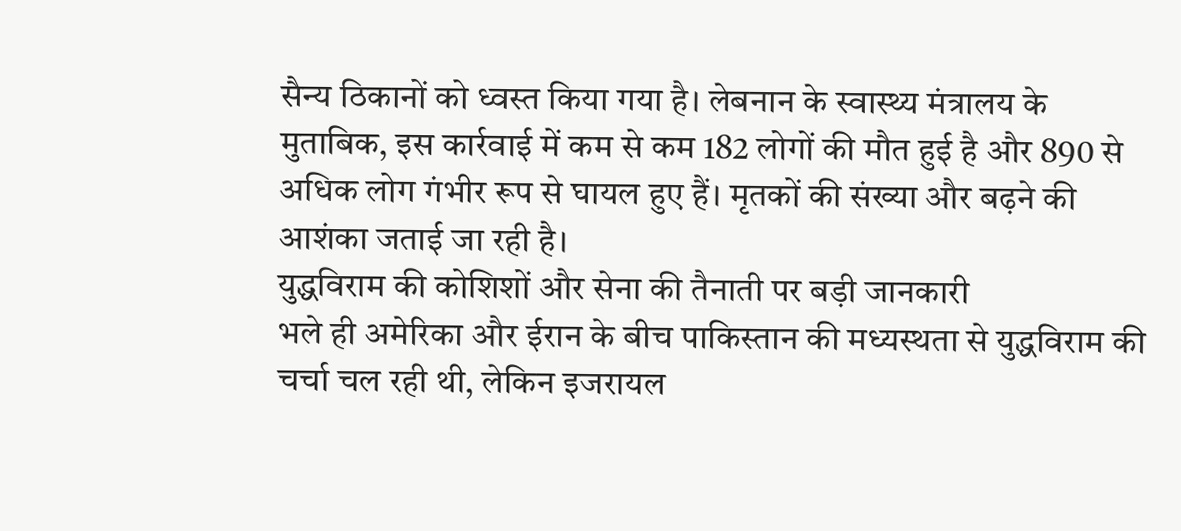सैन्य ठिकानों को ध्वस्त किया गया है। लेबनान के स्वास्थ्य मंत्रालय के मुताबिक, इस कार्रवाई में कम से कम 182 लोगों की मौत हुई है और 890 से अधिक लोग गंभीर रूप से घायल हुए हैं। मृतकों की संख्या और बढ़ने की आशंका जताई जा रही है।
युद्धविराम की कोशिशों और सेना की तैनाती पर बड़ी जानकारी
भले ही अमेरिका और ईरान के बीच पाकिस्तान की मध्यस्थता से युद्धविराम की चर्चा चल रही थी, लेकिन इजरायल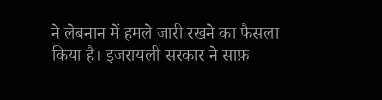ने लेबनान में हमले जारी रखने का फैसला किया है। इजरायली सरकार ने साफ़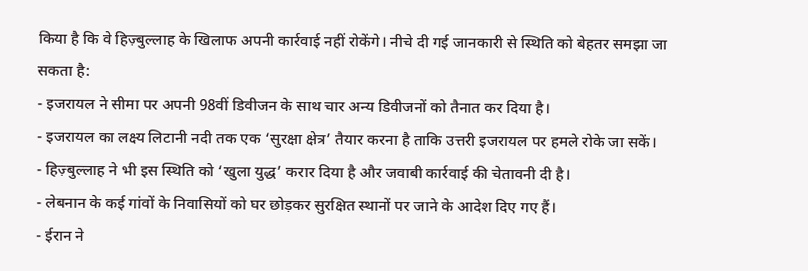किया है कि वे हिज़्बुल्लाह के खिलाफ अपनी कार्रवाई नहीं रोकेंगे। नीचे दी गई जानकारी से स्थिति को बेहतर समझा जा सकता है:
- इजरायल ने सीमा पर अपनी 98वीं डिवीजन के साथ चार अन्य डिवीजनों को तैनात कर दिया है।
- इजरायल का लक्ष्य लिटानी नदी तक एक ‘सुरक्षा क्षेत्र’ तैयार करना है ताकि उत्तरी इजरायल पर हमले रोके जा सकें।
- हिज़्बुल्लाह ने भी इस स्थिति को ‘खुला युद्ध’ करार दिया है और जवाबी कार्रवाई की चेतावनी दी है।
- लेबनान के कई गांवों के निवासियों को घर छोड़कर सुरक्षित स्थानों पर जाने के आदेश दिए गए हैं।
- ईरान ने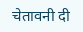चेतावनी दी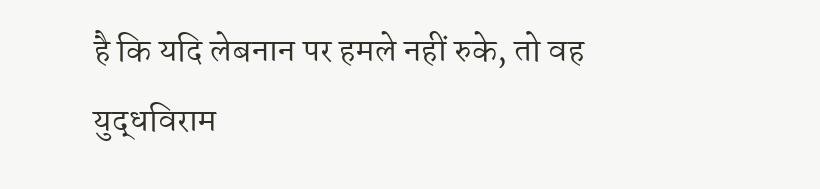है कि यदि लेबनान पर हमले नहीं रुके, तो वह युद्धविराम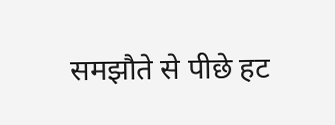समझौते से पीछे हट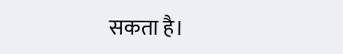सकता है।